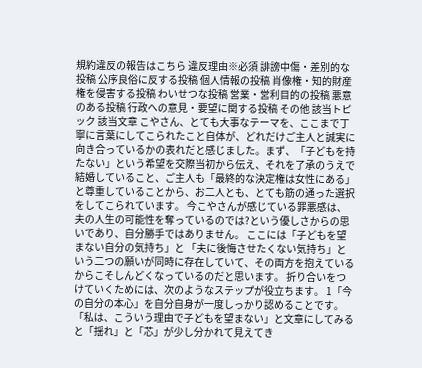規約違反の報告はこちら 違反理由※必須 誹謗中傷・差別的な投稿 公序良俗に反する投稿 個人情報の投稿 肖像権・知的財産権を侵害する投稿 わいせつな投稿 営業・営利目的の投稿 悪意のある投稿 行政への意見・要望に関する投稿 その他 該当トピック 該当文章 こやさん、とても大事なテーマを、ここまで丁寧に言葉にしてこられたこと自体が、どれだけご主人と誠実に向き合っているかの表れだと感じました。まず、「子どもを持たない」という希望を交際当初から伝え、それを了承のうえで結婚していること、ご主人も「最終的な決定権は女性にある」と尊重していることから、お二人とも、とても筋の通った選択をしてこられています。 今こやさんが感じている罪悪感は、夫の人生の可能性を奪っているのでは?という優しさからの思いであり、自分勝手ではありません。 ここには「子どもを望まない自分の気持ち」と 「夫に後悔させたくない気持ち」という二つの願いが同時に存在していて、その両方を抱えているからこそしんどくなっているのだと思います。 折り合いをつけていくためには、次のようなステップが役立ちます。 1「今の自分の本心」を自分自身が一度しっかり認めることです。「私は、こういう理由で子どもを望まない」と文章にしてみると「揺れ」と「芯」が少し分かれて見えてき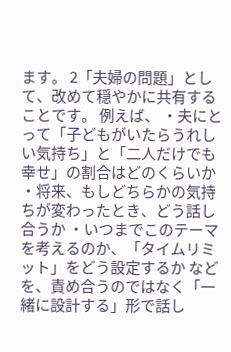ます。 2「夫婦の問題」として、改めて穏やかに共有することです。 例えば、 ・夫にとって「子どもがいたらうれしい気持ち」と「二人だけでも幸せ」の割合はどのくらいか ・将来、もしどちらかの気持ちが変わったとき、どう話し合うか ・いつまでこのテーマを考えるのか、「タイムリミット」をどう設定するか などを、責め合うのではなく「一緒に設計する」形で話し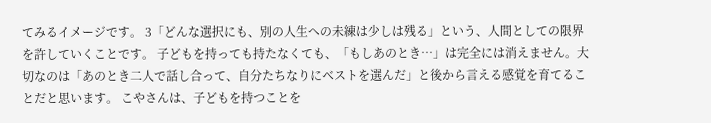てみるイメージです。 3「どんな選択にも、別の人生への未練は少しは残る」という、人間としての限界を許していくことです。 子どもを持っても持たなくても、「もしあのとき…」は完全には消えません。大切なのは「あのとき二人で話し合って、自分たちなりにベストを選んだ」と後から言える感覚を育てることだと思います。 こやさんは、子どもを持つことを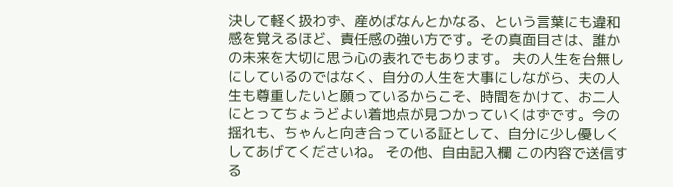決して軽く扱わず、産めばなんとかなる、という言葉にも違和感を覚えるほど、責任感の強い方です。その真面目さは、誰かの未来を大切に思う心の表れでもあります。 夫の人生を台無しにしているのではなく、自分の人生を大事にしながら、夫の人生も尊重したいと願っているからこそ、時間をかけて、お二人にとってちょうどよい着地点が見つかっていくはずです。今の揺れも、ちゃんと向き合っている証として、自分に少し優しくしてあげてくださいね。 その他、自由記入欄 この内容で送信する